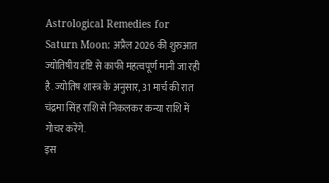Astrological Remedies for Saturn Moon: अप्रैल 2026 की शुरुआत ज्योतिषीय दृष्टि से काफी महत्वपूर्ण मानी जा रही है. ज्योतिष शास्त्र के अनुसार, 31 मार्च की रात चंद्रमा सिंह राशि से निकलकर कन्या राशि में गोचर करेंगे.
इस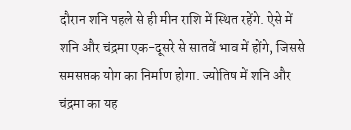दौरान शनि पहले से ही मीन राशि में स्थित रहेंगे. ऐसे में शनि और चंद्रमा एक-दूसरे से सातवें भाव में होंगे, जिससे समसप्तक योग का निर्माण होगा. ज्योतिष में शनि और चंद्रमा का यह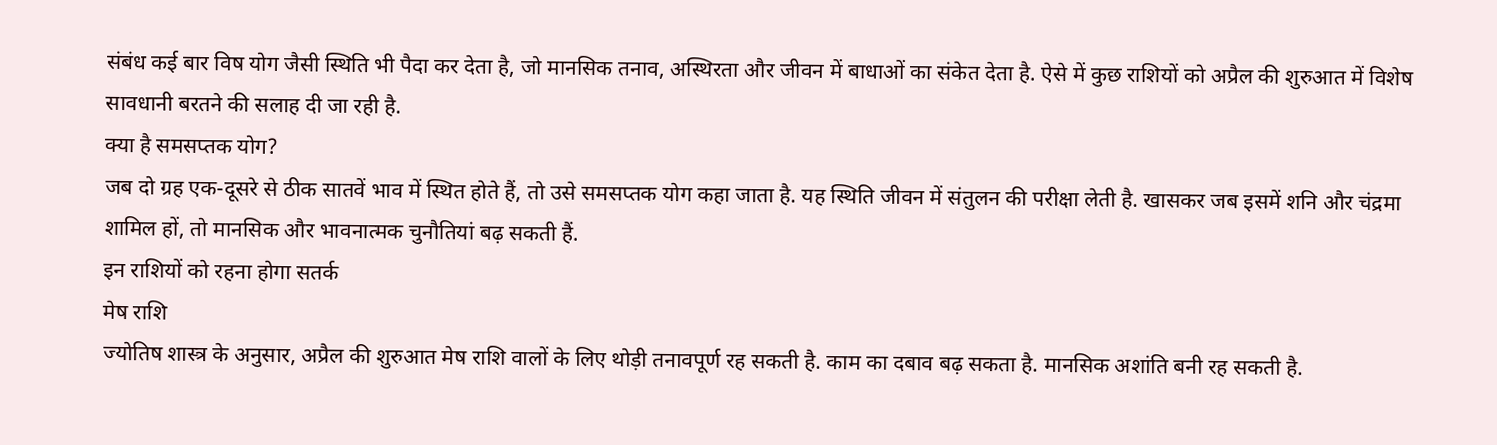संबंध कई बार विष योग जैसी स्थिति भी पैदा कर देता है, जो मानसिक तनाव, अस्थिरता और जीवन में बाधाओं का संकेत देता है. ऐसे में कुछ राशियों को अप्रैल की शुरुआत में विशेष सावधानी बरतने की सलाह दी जा रही है.
क्या है समसप्तक योग?
जब दो ग्रह एक-दूसरे से ठीक सातवें भाव में स्थित होते हैं, तो उसे समसप्तक योग कहा जाता है. यह स्थिति जीवन में संतुलन की परीक्षा लेती है. खासकर जब इसमें शनि और चंद्रमा शामिल हों, तो मानसिक और भावनात्मक चुनौतियां बढ़ सकती हैं.
इन राशियों को रहना होगा सतर्क
मेष राशि
ज्योतिष शास्त्र के अनुसार, अप्रैल की शुरुआत मेष राशि वालों के लिए थोड़ी तनावपूर्ण रह सकती है. काम का दबाव बढ़ सकता है. मानसिक अशांति बनी रह सकती है.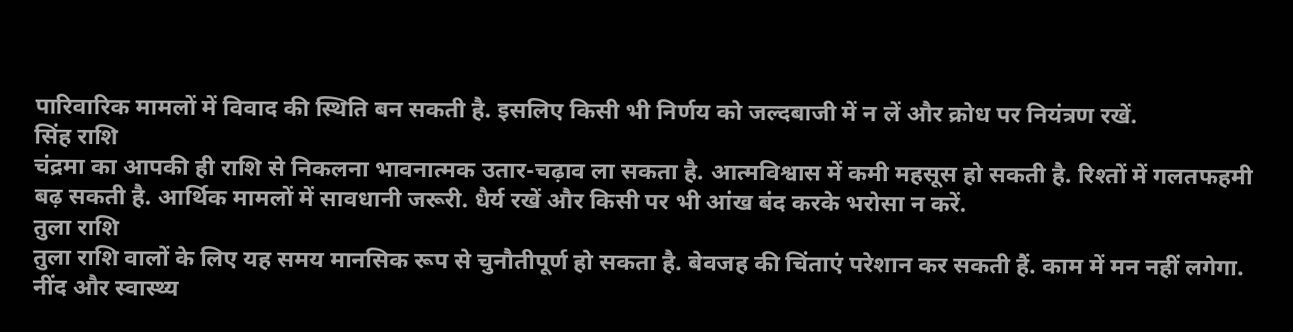पारिवारिक मामलों में विवाद की स्थिति बन सकती है. इसलिए किसी भी निर्णय को जल्दबाजी में न लें और क्रोध पर नियंत्रण रखें.
सिंह राशि
चंद्रमा का आपकी ही राशि से निकलना भावनात्मक उतार-चढ़ाव ला सकता है. आत्मविश्वास में कमी महसूस हो सकती है. रिश्तों में गलतफहमी बढ़ सकती है. आर्थिक मामलों में सावधानी जरूरी. धैर्य रखें और किसी पर भी आंख बंद करके भरोसा न करें.
तुला राशि
तुला राशि वालों के लिए यह समय मानसिक रूप से चुनौतीपूर्ण हो सकता है. बेवजह की चिंताएं परेशान कर सकती हैं. काम में मन नहीं लगेगा. नींद और स्वास्थ्य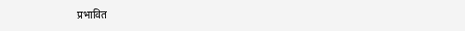प्रभावित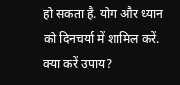हो सकता है. योग और ध्यान को दिनचर्या में शामिल करें.
क्या करें उपाय?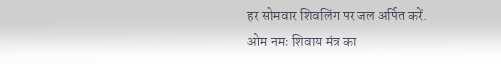हर सोमवार शिवलिंग पर जल अर्पित करें.
ओम नमः शिवाय मंत्र का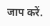जाप करें.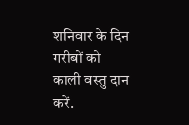शनिवार के दिन गरीबों को काली वस्तु दान करें.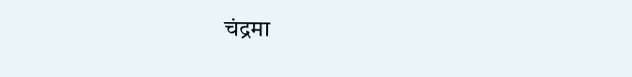चंद्रमा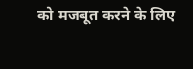को मजबूत करने के लिए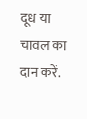दूध या चावल का दान करें.